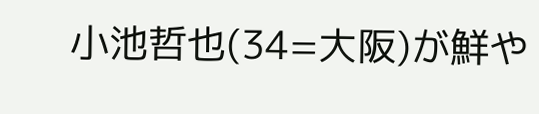小池哲也(34=大阪)が鮮や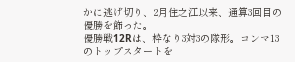かに逃げ切り、2月住之江以来、通算3回目の優勝を飾った。
優勝戦12Rは、枠なり3対3の隊形。コンマ13のトップスタートを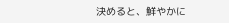決めると、鮮やかに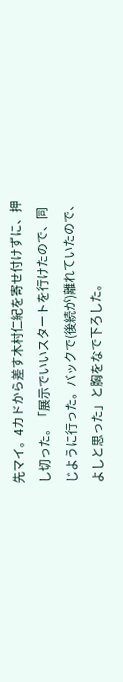先マイ。4カドから差す木村仁紀を寄せ付けずに、押し切った。「展示でいいスタートを行けたので、同じように行った。バックで(後続が)離れていたので、よしと思った」と胸をなで下ろした。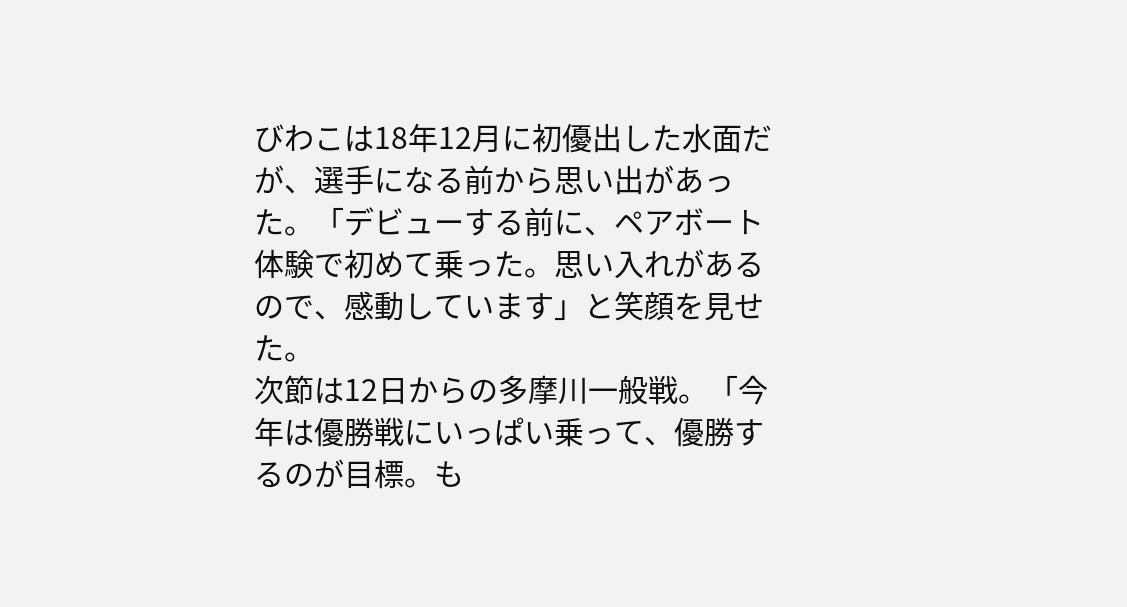びわこは18年12月に初優出した水面だが、選手になる前から思い出があった。「デビューする前に、ペアボート体験で初めて乗った。思い入れがあるので、感動しています」と笑顔を見せた。
次節は12日からの多摩川一般戦。「今年は優勝戦にいっぱい乗って、優勝するのが目標。も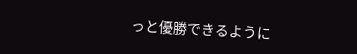っと優勝できるように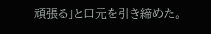頑張る」と口元を引き締めた。